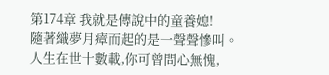第174章 我就是傳說中的童養媳!
隨著織夢月瘴而起的是一聲聲慘叫。
人生在世十數載,你可曾問心無愧,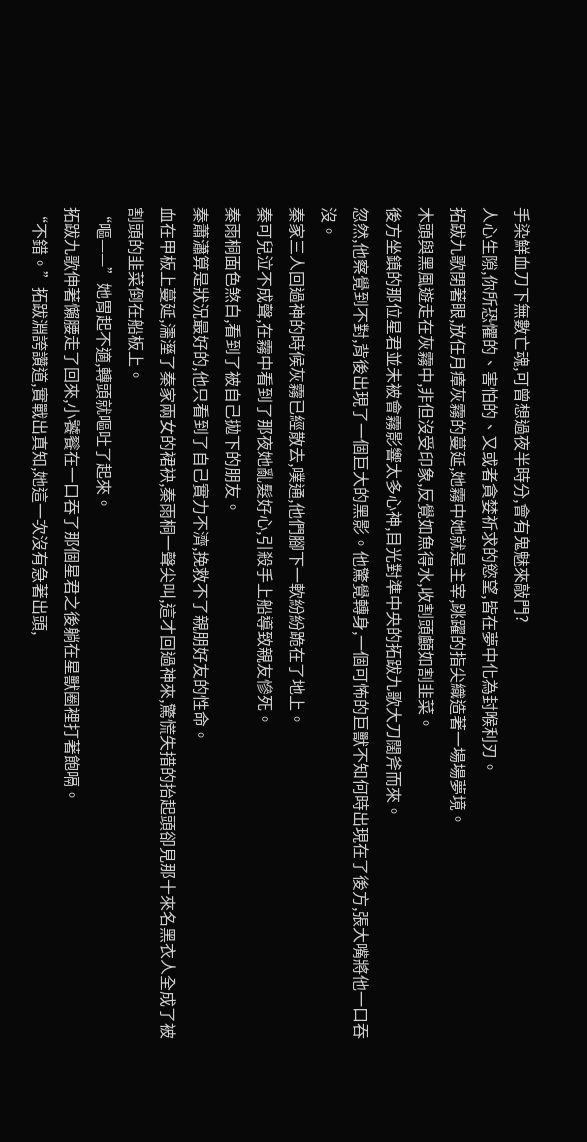手染鮮血刀下無數亡魂,可曾想過夜半時分,會有鬼魅來敲門?
人心生隙,你所恐懼的、害怕的、又或者貪婪祈求的慾望,皆在夢中化為封喉利刃。
拓跋九歌閉著眼,放任月瘴灰霧的蔓延,她霧中她就是主宰,跳躍的指尖織造著一場場夢境。
木頭與黑風遊走在灰霧中,非但沒受印象,反覺如魚得水,收割頭顱如割韭菜。
後方坐鎮的那位星君並未被會霧影響太多心神,目光對準中央的拓跋九歌大刀闊斧而來。
忽然,他察覺到不對,背後出現了一個巨大的黑影。他驚覺轉身,一個可怖的巨獸不知何時出現在了後方,張大嘴將他一口吞沒。
秦家三人回過神的時候灰霧已經散去,噗通,他們腳下一軟紛紛跪在了地上。
秦可兒泣不成聲,在霧中看到了那夜她亂髮好心,引殺手上船導致親友慘死。
秦雨桐面色煞白,看到了被自己拋下的朋友。
秦蕭瀟算是狀況最好的,他只看到了自己實力不濟,挽救不了親朋好友的性命。
血在甲板上蔓延,濡溼了秦家兩女的裙袂,秦雨桐一聲尖叫,這才回過神來,驚慌失措的抬起頭卻見那十來名黑衣人全成了被割頭的韭菜倒在船板上。
“嘔——”她胃起不適,轉頭就嘔吐了起來。
拓跋九歌伸著懶腰走了回來,小饕餮在一口吞了那個星君之後躺在星獸圈裡打著飽嗝。
“不錯。”拓跋淵誇讚道,實戰出真知,她這一次沒有急著出頭,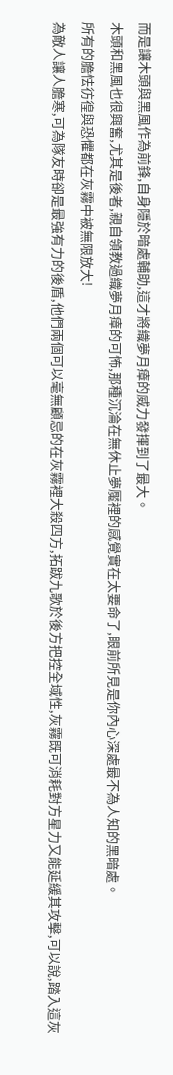而是讓木頭與黑風作為前鋒,自身隱於暗處輔助,這才將織夢月瘴的威力發揮到了最大。
木頭和黑風也很興奮,尤其是後者,親自領教過織夢月瘴的可怖,那種沉淪在無休止夢魘裡的感覺實在太要命了,眼前所見是你內心深處最不為人知的黑暗處。
所有的膽怯彷徨與恐懼都在灰霧中被無限放大!
為敵人讓人膽寒,可為隊友時卻是最強有力的後盾,他們兩個可以毫無顧忌的在灰霧裡大殺四方,拓跋九歌於後方把控全域性,灰霧既可消耗對方星力又能延緩其攻擊,可以說,踏入這灰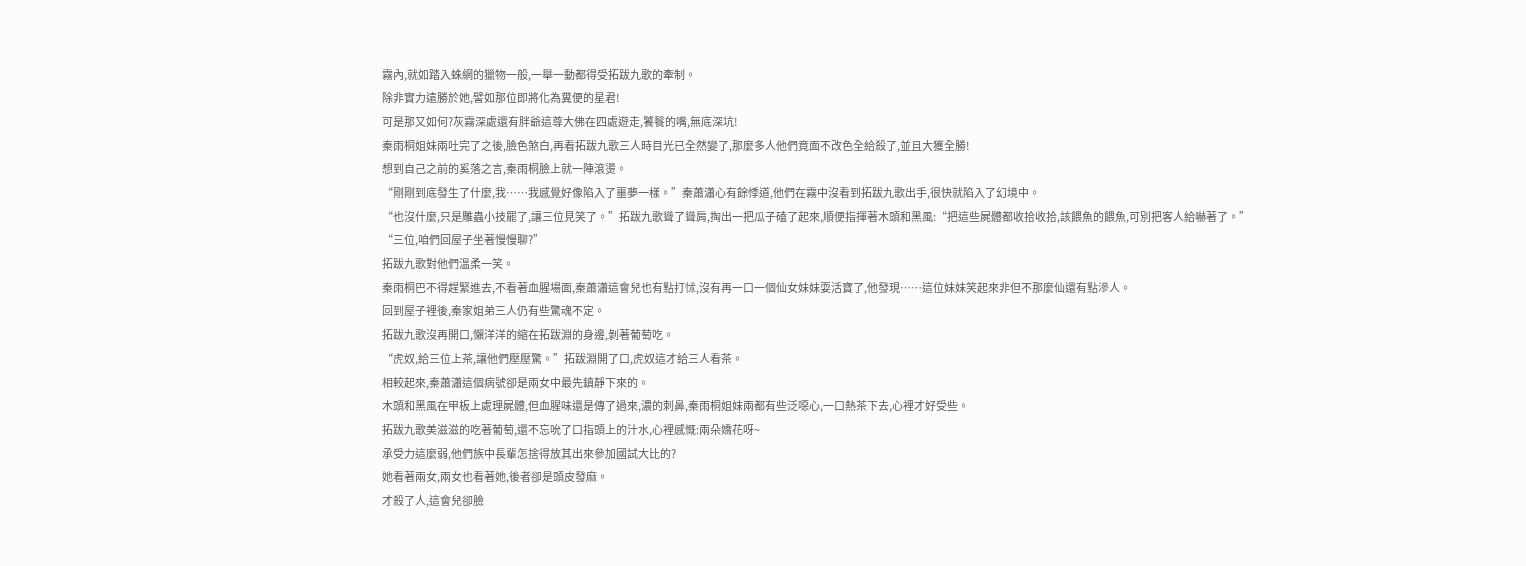霧內,就如踏入蛛網的獵物一般,一舉一動都得受拓跋九歌的牽制。
除非實力遠勝於她,譬如那位即將化為糞便的星君!
可是那又如何?灰霧深處還有胖爺這尊大佛在四處遊走,饕餮的嘴,無底深坑!
秦雨桐姐妹兩吐完了之後,臉色煞白,再看拓跋九歌三人時目光已全然變了,那麼多人他們竟面不改色全給殺了,並且大獲全勝!
想到自己之前的奚落之言,秦雨桐臉上就一陣滾燙。
“剛剛到底發生了什麼,我……我感覺好像陷入了噩夢一樣。”秦蕭瀟心有餘悸道,他們在霧中沒看到拓跋九歌出手,很快就陷入了幻境中。
“也沒什麼,只是雕蟲小技罷了,讓三位見笑了。”拓跋九歌聳了聳肩,掏出一把瓜子磕了起來,順便指揮著木頭和黑風:“把這些屍體都收拾收拾,該餵魚的餵魚,可別把客人給嚇著了。”
“三位,咱們回屋子坐著慢慢聊?”
拓跋九歌對他們溫柔一笑。
秦雨桐巴不得趕緊進去,不看著血腥場面,秦蕭瀟這會兒也有點打怵,沒有再一口一個仙女妹妹耍活寶了,他發現……這位妹妹笑起來非但不那麼仙還有點滲人。
回到屋子裡後,秦家姐弟三人仍有些驚魂不定。
拓跋九歌沒再開口,懶洋洋的縮在拓跋淵的身邊,剝著葡萄吃。
“虎奴,給三位上茶,讓他們壓壓驚。”拓跋淵開了口,虎奴這才給三人看茶。
相較起來,秦蕭瀟這個病號卻是兩女中最先鎮靜下來的。
木頭和黑風在甲板上處理屍體,但血腥味還是傳了過來,濃的刺鼻,秦雨桐姐妹兩都有些泛噁心,一口熱茶下去,心裡才好受些。
拓跋九歌美滋滋的吃著葡萄,還不忘吮了口指頭上的汁水,心裡感慨:兩朵嬌花呀~
承受力這麼弱,他們族中長輩怎捨得放其出來參加國試大比的?
她看著兩女,兩女也看著她,後者卻是頭皮發麻。
才殺了人,這會兒卻臉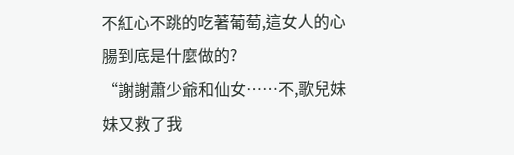不紅心不跳的吃著葡萄,這女人的心腸到底是什麼做的?
“謝謝蕭少爺和仙女……不,歌兒妹妹又救了我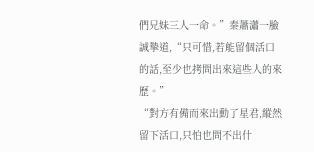們兄妹三人一命。”秦蕭瀟一臉誠摯道,“只可惜,若能留個活口的話,至少也拷問出來這些人的來歷。”
“對方有備而來出動了星君,縱然留下活口,只怕也問不出什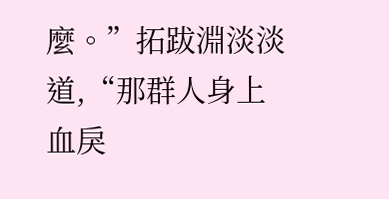麼。”拓跋淵淡淡道,“那群人身上血戾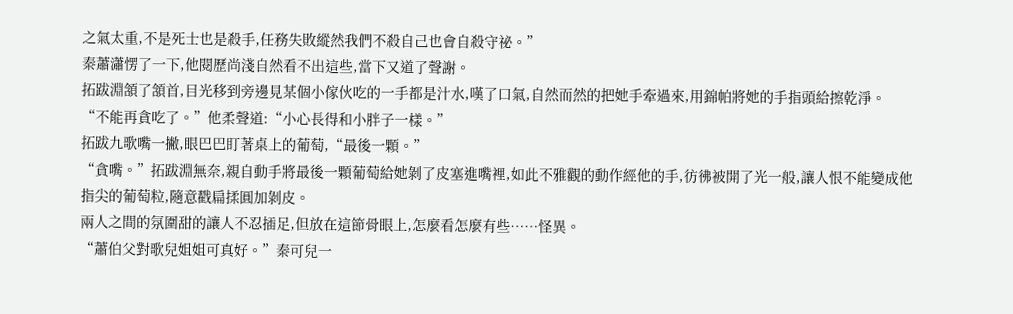之氣太重,不是死士也是殺手,任務失敗縱然我們不殺自己也會自殺守祕。”
秦蕭瀟愣了一下,他閱歷尚淺自然看不出這些,當下又道了聲謝。
拓跋淵頷了頷首,目光移到旁邊見某個小傢伙吃的一手都是汁水,嘆了口氣,自然而然的把她手牽過來,用錦帕將她的手指頭給擦乾淨。
“不能再貪吃了。”他柔聲道:“小心長得和小胖子一樣。”
拓跋九歌嘴一撇,眼巴巴盯著桌上的葡萄,“最後一顆。”
“貪嘴。”拓跋淵無奈,親自動手將最後一顆葡萄給她剝了皮塞進嘴裡,如此不雅觀的動作經他的手,彷彿被開了光一般,讓人恨不能變成他指尖的葡萄粒,隨意戳扁揉圓加剝皮。
兩人之間的氛圍甜的讓人不忍插足,但放在這節骨眼上,怎麼看怎麼有些……怪異。
“蕭伯父對歌兒姐姐可真好。”秦可兒一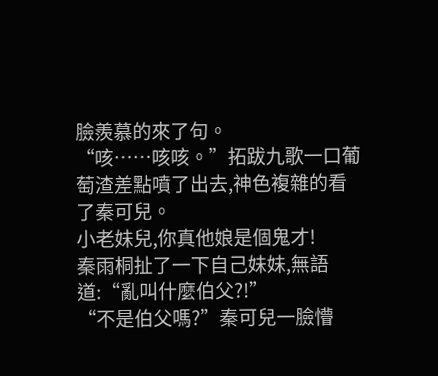臉羨慕的來了句。
“咳……咳咳。”拓跋九歌一口葡萄渣差點噴了出去,神色複雜的看了秦可兒。
小老妹兒,你真他娘是個鬼才!
秦雨桐扯了一下自己妹妹,無語道:“亂叫什麼伯父?!”
“不是伯父嗎?”秦可兒一臉懵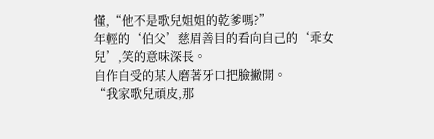懂,“他不是歌兒姐姐的乾爹嗎?”
年輕的‘伯父’慈眉善目的看向自己的‘乖女兒’,笑的意味深長。
自作自受的某人磨著牙口把臉撇開。
“我家歌兒頑皮,那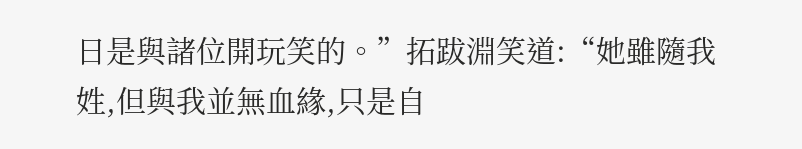日是與諸位開玩笑的。”拓跋淵笑道:“她雖隨我姓,但與我並無血緣,只是自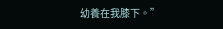幼養在我膝下。”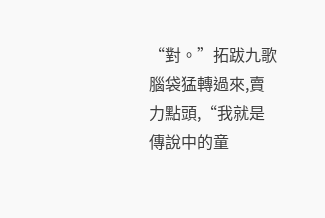“對。”拓跋九歌腦袋猛轉過來,賣力點頭,“我就是傳說中的童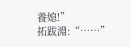養媳!”
拓跋淵:“……”